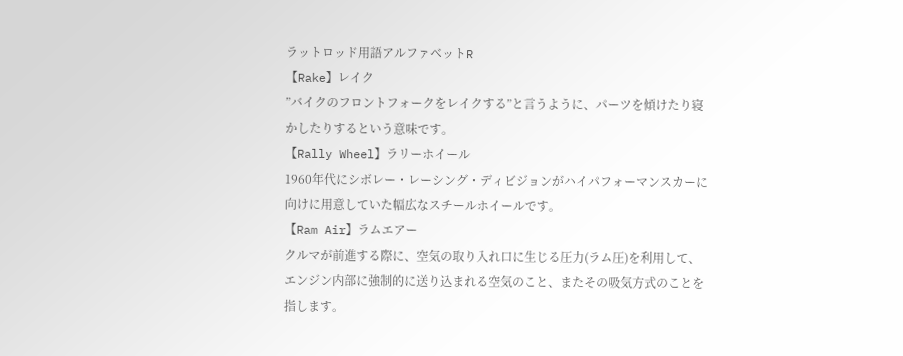ラットロッド用語アルファベットR
【Rake】レイク
”バイクのフロントフォークをレイクする”と言うように、パーツを傾けたり寝かしたりするという意味です。
【Rally Wheel】ラリーホイール
1960年代にシボレー・レーシング・ディビジョンがハイパフォーマンスカーに向けに用意していた幅広なスチールホイールです。
【Ram Air】ラムエアー
クルマが前進する際に、空気の取り入れ口に生じる圧力(ラム圧)を利用して、エンジン内部に強制的に送り込まれる空気のこと、またその吸気方式のことを指します。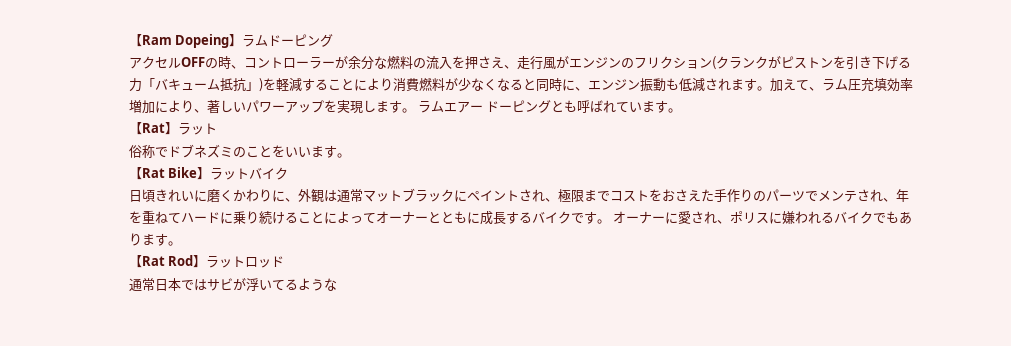【Ram Dopeing】ラムドーピング
アクセルOFFの時、コントローラーが余分な燃料の流入を押さえ、走行風がエンジンのフリクション(クランクがピストンを引き下げる力「バキューム抵抗」)を軽減することにより消費燃料が少なくなると同時に、エンジン振動も低減されます。加えて、ラム圧充填効率増加により、著しいパワーアップを実現します。 ラムエアー ドーピングとも呼ばれています。
【Rat】ラット
俗称でドブネズミのことをいいます。
【Rat Bike】ラットバイク
日頃きれいに磨くかわりに、外観は通常マットブラックにペイントされ、極限までコストをおさえた手作りのパーツでメンテされ、年を重ねてハードに乗り続けることによってオーナーとともに成長するバイクです。 オーナーに愛され、ポリスに嫌われるバイクでもあります。
【Rat Rod】ラットロッド
通常日本ではサビが浮いてるような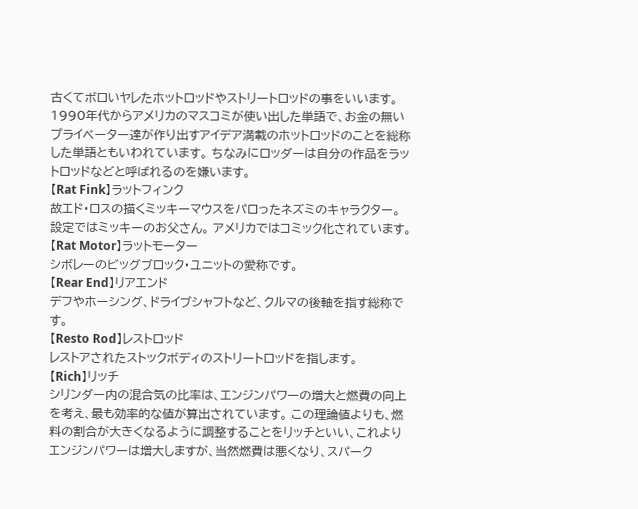古くてボロいヤレたホットロッドやストリートロッドの事をいいます。 1990年代からアメリカのマスコミが使い出した単語で、お金の無いプライベーター達が作り出すアイデア満載のホットロッドのことを総称した単語ともいわれています。 ちなみにロッダーは自分の作品をラットロッドなどと呼ばれるのを嫌います。
【Rat Fink】ラットフィンク
故エド・ロスの描くミッキーマウスをパロったネズミのキャラクター。 設定ではミッキーのお父さん。 アメリカではコミック化されています。
【Rat Motor】ラットモーター
シボレーのビッグブロック・ユニットの愛称です。
【Rear End】リアエンド
デフやホーシング、ドライブシャフトなど、クルマの後軸を指す総称です。
【Resto Rod】レストロッド
レストアされたストックボディのストリートロッドを指します。
【Rich】リッチ
シリンダー内の混合気の比率は、エンジンパワーの増大と燃費の向上を考え、最も効率的な値が算出されています。 この理論値よりも、燃料の割合が大きくなるように調整することをリッチといい、これよりエンジンパワーは増大しますが、当然燃費は悪くなり、スパーク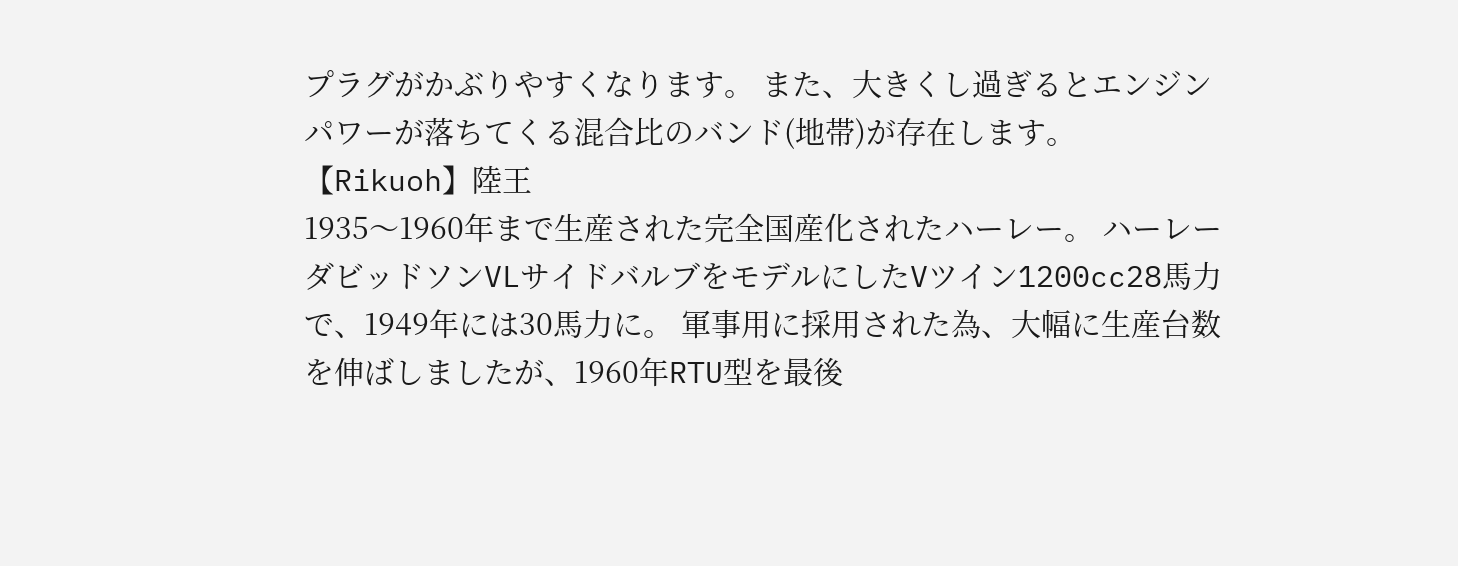プラグがかぶりやすくなります。 また、大きくし過ぎるとエンジンパワーが落ちてくる混合比のバンド(地帯)が存在します。
【Rikuoh】陸王
1935〜1960年まで生産された完全国産化されたハーレー。 ハーレーダビッドソンVLサイドバルブをモデルにしたVツイン1200cc28馬力で、1949年には30馬力に。 軍事用に採用された為、大幅に生産台数を伸ばしましたが、1960年RTU型を最後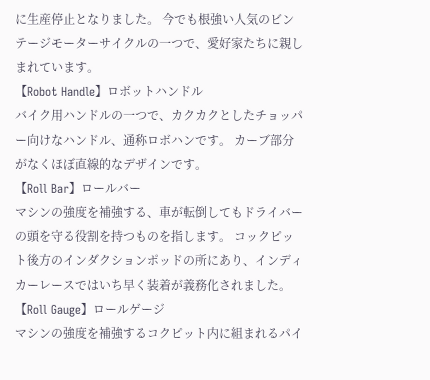に生産停止となりました。 今でも根強い人気のビンテージモーターサイクルの一つで、愛好家たちに親しまれています。
【Robot Handle】ロボットハンドル
バイク用ハンドルの一つで、カクカクとしたチョッパー向けなハンドル、通称ロボハンです。 カーブ部分がなくほぼ直線的なデザインです。
【Roll Bar】ロールバー
マシンの強度を補強する、車が転倒してもドライバーの頭を守る役割を持つものを指します。 コックピット後方のインダクションポッドの所にあり、インディカーレースではいち早く装着が義務化されました。
【Roll Gauge】ロールゲージ
マシンの強度を補強するコクピット内に組まれるパイ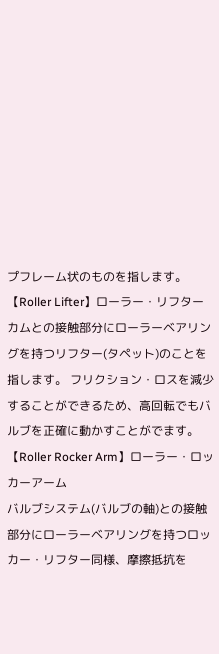プフレーム状のものを指します。
【Roller Lifter】ローラー・リフター
カムとの接触部分にローラーベアリングを持つリフター(タペット)のことを指します。 フリクション・ロスを減少することができるため、高回転でもバルブを正確に動かすことがでます。
【Roller Rocker Arm】ローラー・ロッカーアーム
バルブシステム(バルブの軸)との接触部分にローラーベアリングを持つロッカー・リフター同様、摩擦抵抗を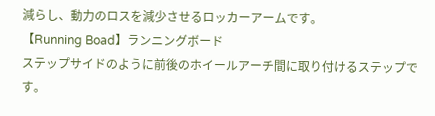減らし、動力のロスを減少させるロッカーアームです。
【Running Boad】ランニングボード
ステップサイドのように前後のホイールアーチ間に取り付けるステップです。